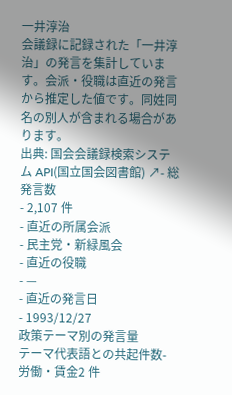一井淳治
会議録に記録された「一井淳治」の発言を集計しています。会派・役職は直近の発言から推定した値です。同姓同名の別人が含まれる場合があります。
出典: 国会会議録検索システム API(国立国会図書館) ↗- 総発言数
- 2,107 件
- 直近の所属会派
- 民主党・新緑風会
- 直近の役職
- —
- 直近の発言日
- 1993/12/27
政策テーマ別の発言量
テーマ代表語との共起件数- 労働・賃金2 件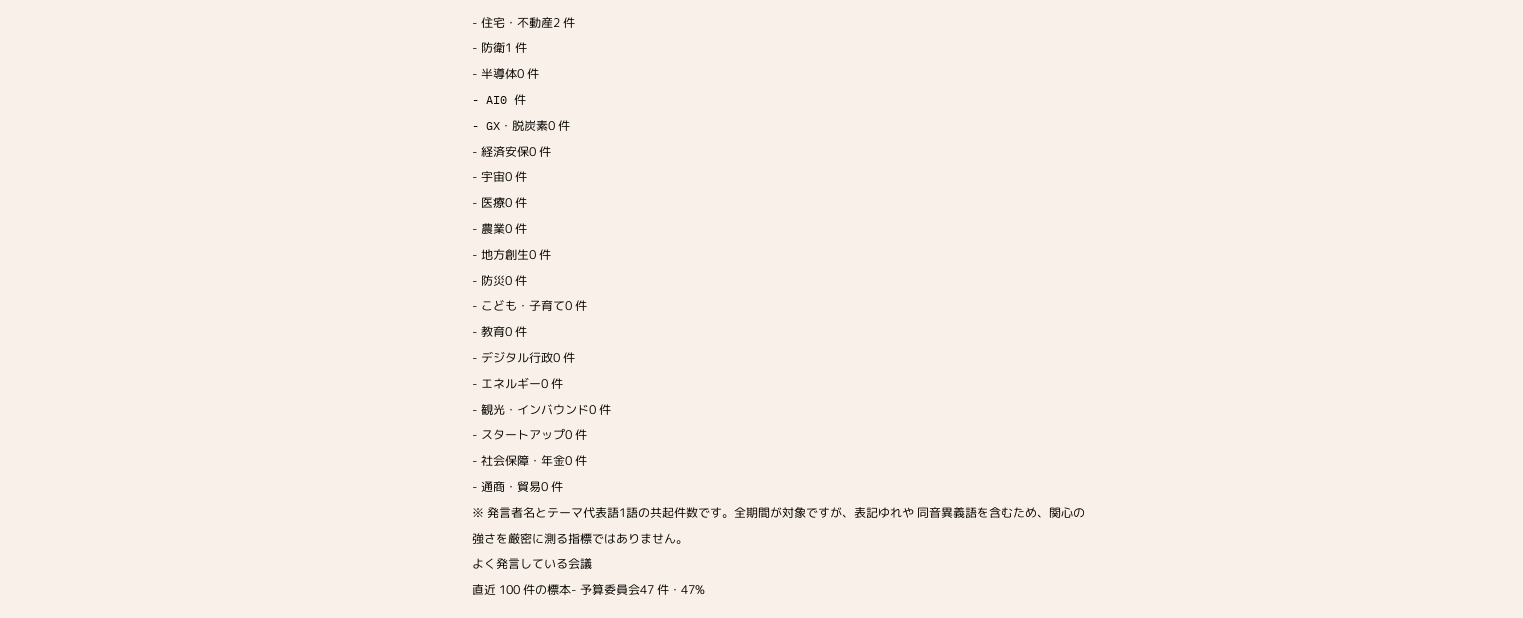- 住宅・不動産2 件
- 防衛1 件
- 半導体0 件
- AI0 件
- GX・脱炭素0 件
- 経済安保0 件
- 宇宙0 件
- 医療0 件
- 農業0 件
- 地方創生0 件
- 防災0 件
- こども・子育て0 件
- 教育0 件
- デジタル行政0 件
- エネルギー0 件
- 観光・インバウンド0 件
- スタートアップ0 件
- 社会保障・年金0 件
- 通商・貿易0 件
※ 発言者名とテーマ代表語1語の共起件数です。全期間が対象ですが、表記ゆれや 同音異義語を含むため、関心の強さを厳密に測る指標ではありません。
よく発言している会議
直近 100 件の標本- 予算委員会47 件・47%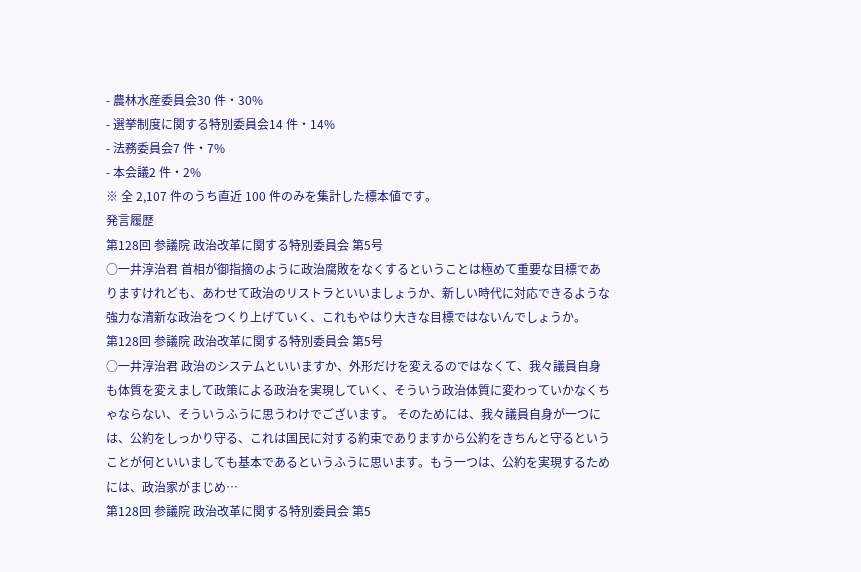- 農林水産委員会30 件・30%
- 選挙制度に関する特別委員会14 件・14%
- 法務委員会7 件・7%
- 本会議2 件・2%
※ 全 2,107 件のうち直近 100 件のみを集計した標本値です。
発言履歴
第128回 参議院 政治改革に関する特別委員会 第5号
○一井淳治君 首相が御指摘のように政治腐敗をなくするということは極めて重要な目標でありますけれども、あわせて政治のリストラといいましょうか、新しい時代に対応できるような強力な清新な政治をつくり上げていく、これもやはり大きな目標ではないんでしょうか。
第128回 参議院 政治改革に関する特別委員会 第5号
○一井淳治君 政治のシステムといいますか、外形だけを変えるのではなくて、我々議員自身も体質を変えまして政策による政治を実現していく、そういう政治体質に変わっていかなくちゃならない、そういうふうに思うわけでございます。 そのためには、我々議員自身が一つには、公約をしっかり守る、これは国民に対する約束でありますから公約をきちんと守るということが何といいましても基本であるというふうに思います。もう一つは、公約を実現するためには、政治家がまじめ…
第128回 参議院 政治改革に関する特別委員会 第5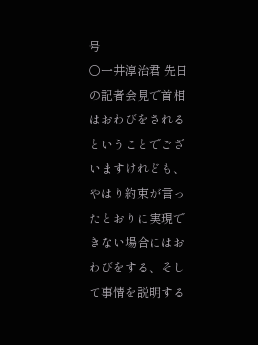号
○一井淳治君 先日の記者会見で首相はおわびをされるということでございますけれども、やはり約束が言ったとおりに実現できない場合にはおわびをする、そして事情を説明する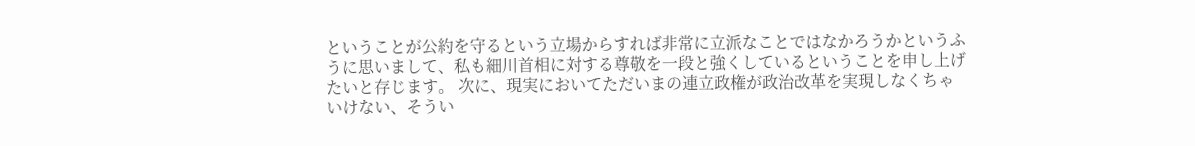ということが公約を守るという立場からすれば非常に立派なことではなかろうかというふうに思いまして、私も細川首相に対する尊敬を一段と強くしているということを申し上げたいと存じます。 次に、現実においてただいまの連立政権が政治改革を実現しなくちゃいけない、そうい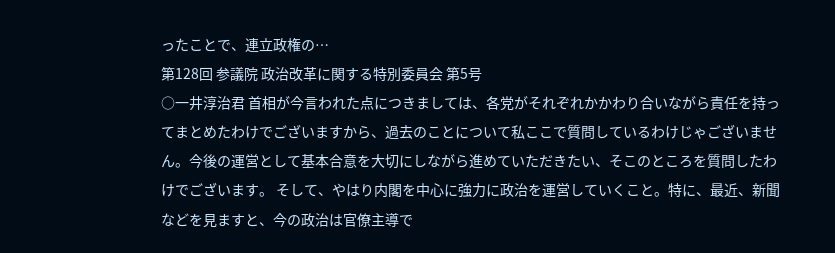ったことで、連立政権の…
第128回 参議院 政治改革に関する特別委員会 第5号
○一井淳治君 首相が今言われた点につきましては、各党がそれぞれかかわり合いながら責任を持ってまとめたわけでございますから、過去のことについて私ここで質問しているわけじゃございません。今後の運営として基本合意を大切にしながら進めていただきたい、そこのところを質問したわけでございます。 そして、やはり内閣を中心に強力に政治を運営していくこと。特に、最近、新聞などを見ますと、今の政治は官僚主導で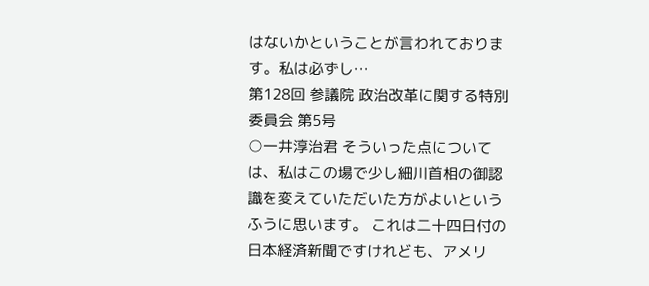はないかということが言われております。私は必ずし…
第128回 参議院 政治改革に関する特別委員会 第5号
○一井淳治君 そういった点については、私はこの場で少し細川首相の御認識を変えていただいた方がよいというふうに思います。 これは二十四日付の日本経済新聞ですけれども、アメリ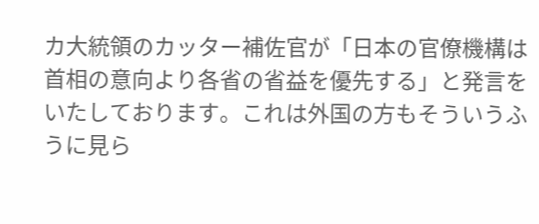カ大統領のカッター補佐官が「日本の官僚機構は首相の意向より各省の省益を優先する」と発言をいたしております。これは外国の方もそういうふうに見ら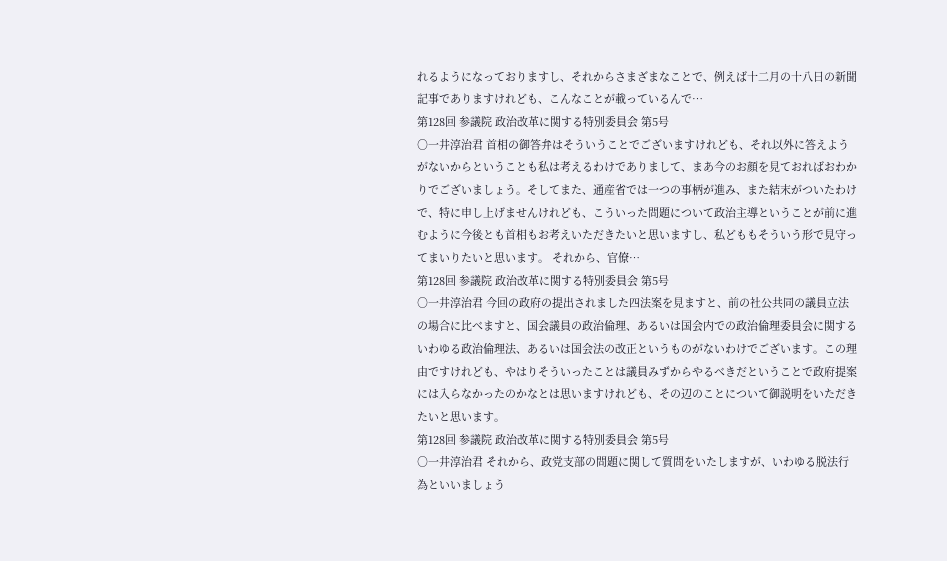れるようになっておりますし、それからさまざまなことで、例えば十二月の十八日の新聞記事でありますけれども、こんなことが載っているんで…
第128回 参議院 政治改革に関する特別委員会 第5号
○一井淳治君 首相の御答弁はそういうことでございますけれども、それ以外に答えようがないからということも私は考えるわけでありまして、まあ今のお顔を見ておればおわかりでございましょう。そしてまた、通産省では一つの事柄が進み、また結末がついたわけで、特に申し上げませんけれども、こういった問題について政治主導ということが前に進むように今後とも首相もお考えいただきたいと思いますし、私どももそういう形で見守ってまいりたいと思います。 それから、官僚…
第128回 参議院 政治改革に関する特別委員会 第5号
○一井淳治君 今回の政府の提出されました四法案を見ますと、前の社公共同の議員立法の場合に比べますと、国会議員の政治倫理、あるいは国会内での政治倫理委員会に関するいわゆる政治倫理法、あるいは国会法の改正というものがないわけでございます。この理由ですけれども、やはりそういったことは議員みずからやるべきだということで政府提案には入らなかったのかなとは思いますけれども、その辺のことについて御説明をいただきたいと思います。
第128回 参議院 政治改革に関する特別委員会 第5号
○一井淳治君 それから、政党支部の問題に関して質問をいたしますが、いわゆる脱法行為といいましょう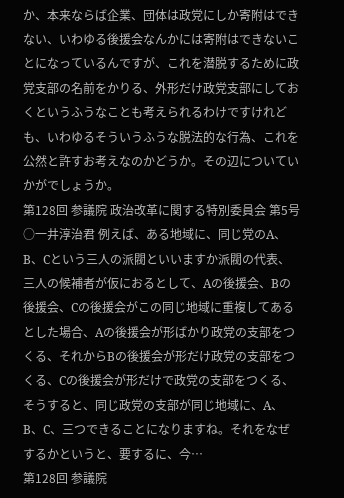か、本来ならば企業、団体は政党にしか寄附はできない、いわゆる後援会なんかには寄附はできないことになっているんですが、これを潜脱するために政党支部の名前をかりる、外形だけ政党支部にしておくというふうなことも考えられるわけですけれども、いわゆるそういうふうな脱法的な行為、これを公然と許すお考えなのかどうか。その辺についていかがでしょうか。
第128回 参議院 政治改革に関する特別委員会 第5号
○一井淳治君 例えば、ある地域に、同じ党のA、B、Cという三人の派閥といいますか派閥の代表、三人の候補者が仮におるとして、Aの後援会、Bの後援会、Cの後援会がこの同じ地域に重複してあるとした場合、Aの後援会が形ばかり政党の支部をつくる、それからBの後援会が形だけ政党の支部をつくる、Cの後援会が形だけで政党の支部をつくる、そうすると、同じ政党の支部が同じ地域に、A、B、C、三つできることになりますね。それをなぜするかというと、要するに、今…
第128回 参議院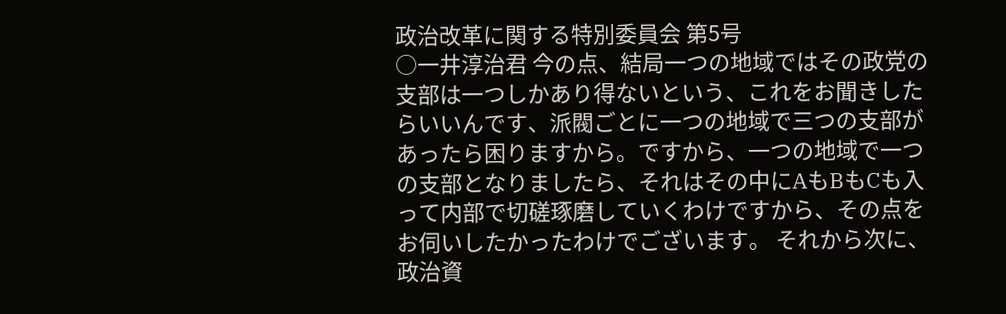政治改革に関する特別委員会 第5号
○一井淳治君 今の点、結局一つの地域ではその政党の支部は一つしかあり得ないという、これをお聞きしたらいいんです、派閥ごとに一つの地域で三つの支部があったら困りますから。ですから、一つの地域で一つの支部となりましたら、それはその中にAもBもCも入って内部で切磋琢磨していくわけですから、その点をお伺いしたかったわけでございます。 それから次に、政治資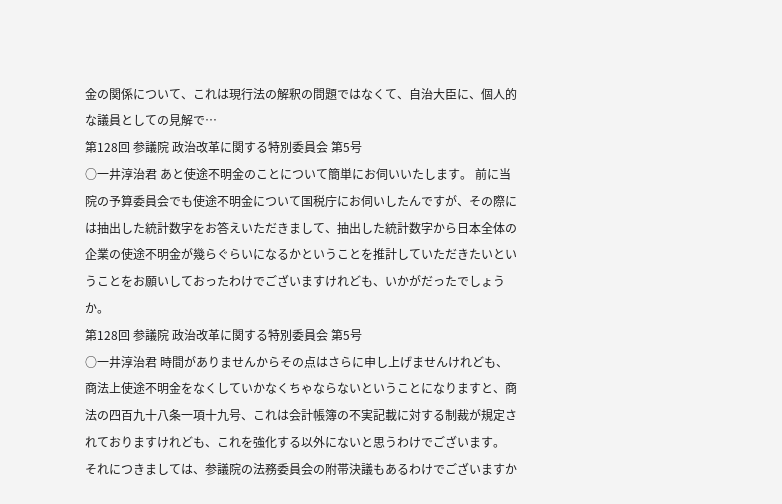金の関係について、これは現行法の解釈の問題ではなくて、自治大臣に、個人的な議員としての見解で…
第128回 参議院 政治改革に関する特別委員会 第5号
○一井淳治君 あと使途不明金のことについて簡単にお伺いいたします。 前に当院の予算委員会でも使途不明金について国税庁にお伺いしたんですが、その際には抽出した統計数字をお答えいただきまして、抽出した統計数字から日本全体の企業の使途不明金が幾らぐらいになるかということを推計していただきたいということをお願いしておったわけでございますけれども、いかがだったでしょうか。
第128回 参議院 政治改革に関する特別委員会 第5号
○一井淳治君 時間がありませんからその点はさらに申し上げませんけれども、商法上使途不明金をなくしていかなくちゃならないということになりますと、商法の四百九十八条一項十九号、これは会計帳簿の不実記載に対する制裁が規定されておりますけれども、これを強化する以外にないと思うわけでございます。 それにつきましては、参議院の法務委員会の附帯決議もあるわけでございますか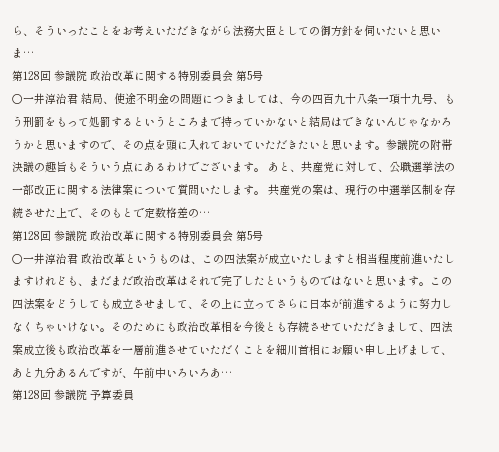ら、そういったことをお考えいただきながら法務大臣としての御方針を伺いたいと思いま…
第128回 参議院 政治改革に関する特別委員会 第5号
○一井淳治君 結局、使途不明金の問題につきましては、今の四百九十八条一項十九号、もう刑罰をもって処罰するというところまで持っていかないと結局はできないんじゃなかろうかと思いますので、その点を頭に入れておいていただきたいと思います。参議院の附帯決議の趣旨もそういう点にあるわけでございます。 あと、共産党に対して、公職選挙法の一部改正に関する法律案について質問いたします。 共産党の案は、現行の中選挙区制を存続させた上で、そのもとで定数格差の…
第128回 参議院 政治改革に関する特別委員会 第5号
○一井淳治君 政治改革というものは、この四法案が成立いたしますと相当程度前進いたしますけれども、まだまだ政治改革はそれで完了したというものではないと思います。この四法案をどうしても成立させまして、その上に立ってさらに日本が前進するように努力しなくちゃいけない。そのためにも政治改革相を今後とも存続させていただきまして、四法案成立後も政治改革を一層前進させていただくことを細川首相にお願い申し上げまして、あと九分あるんですが、午前中いろいろあ…
第128回 参議院 予算委員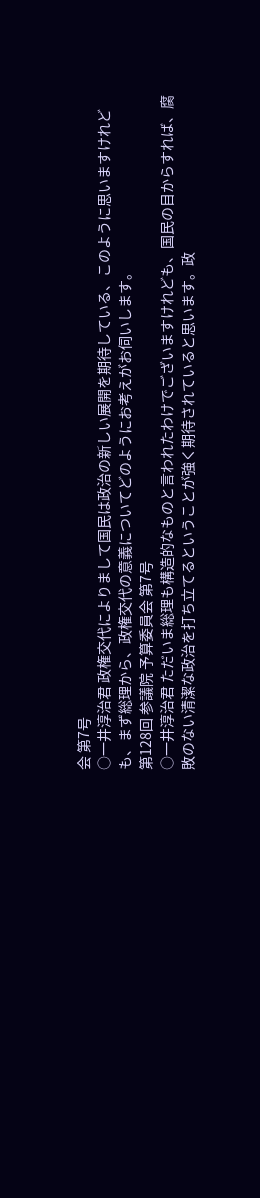会 第7号
○一井淳治君 政権交代によりまして国民は政治の新しい展開を期待している、このように思いますけれども、まず総理から、政権交代の意義についてどのようにお考えがお伺いします。
第128回 参議院 予算委員会 第7号
○一井淳治君 ただいま総理も構造的なものと言われたわけでございますけれども、国民の目からすれば、腐敗のない清潔な政治を打ち立てるということが強く期待されていると思います。政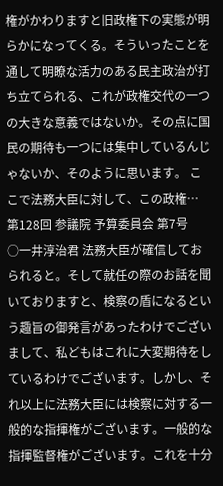権がかわりますと旧政権下の実態が明らかになってくる。そういったことを通して明瞭な活力のある民主政治が打ち立てられる、これが政権交代の一つの大きな意義ではないか。その点に国民の期待も一つには集中しているんじゃないか、そのように思います。 ここで法務大臣に対して、この政権…
第128回 参議院 予算委員会 第7号
○一井淳治君 法務大臣が確信しておられると。そして就任の際のお話を聞いておりますと、検察の盾になるという趣旨の御発言があったわけでございまして、私どもはこれに大変期待をしているわけでございます。しかし、それ以上に法務大臣には検察に対する一般的な指揮権がございます。一般的な指揮監督権がございます。これを十分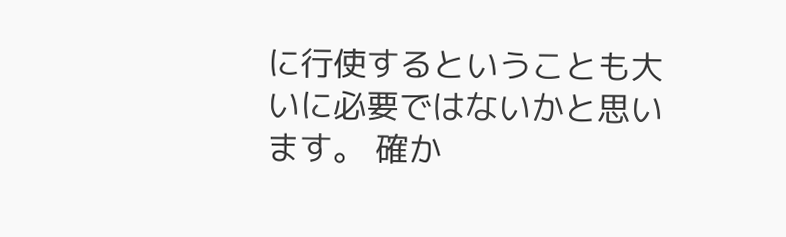に行使するということも大いに必要ではないかと思います。 確か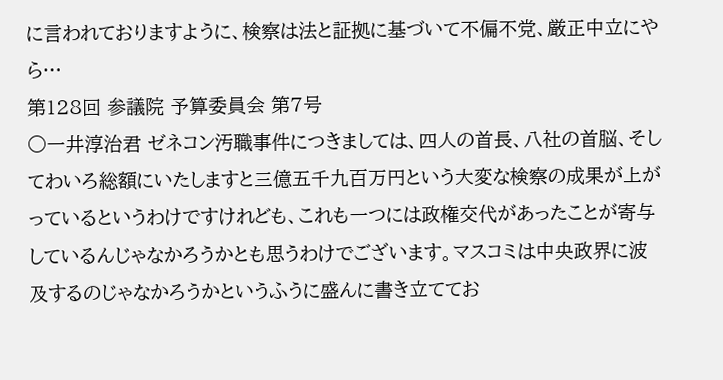に言われておりますように、検察は法と証拠に基づいて不偏不党、厳正中立にやら…
第128回 参議院 予算委員会 第7号
○一井淳治君 ゼネコン汚職事件につきましては、四人の首長、八社の首脳、そしてわいろ総額にいたしますと三億五千九百万円という大変な検察の成果が上がっているというわけですけれども、これも一つには政権交代があったことが寄与しているんじゃなかろうかとも思うわけでございます。マスコミは中央政界に波及するのじゃなかろうかというふうに盛んに書き立ててお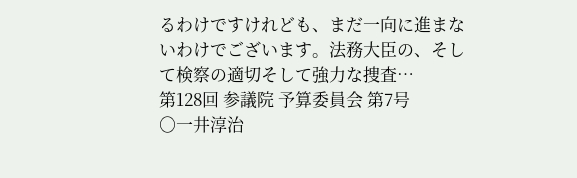るわけですけれども、まだ一向に進まないわけでございます。法務大臣の、そして検察の適切そして強力な捜査…
第128回 参議院 予算委員会 第7号
○一井淳治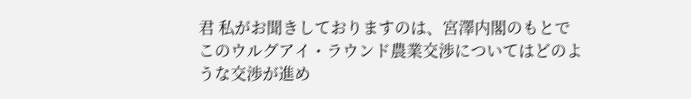君 私がお聞きしておりますのは、宮澤内閣のもとでこのウルグアイ・ラウンド農業交渉についてはどのような交渉が進め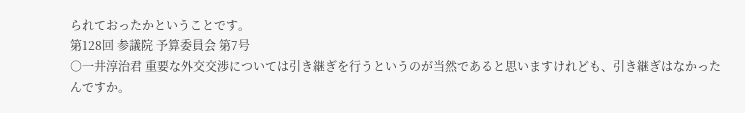られておったかということです。
第128回 参議院 予算委員会 第7号
○一井淳治君 重要な外交交渉については引き継ぎを行うというのが当然であると思いますけれども、引き継ぎはなかったんですか。